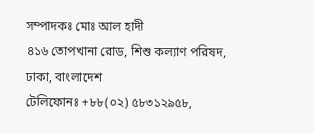সম্পাদকঃ মোঃ আল হাদী
৪১৬ তোপখানা রোড, শিশু কল্যাণ পরিষদ, ঢাকা, বাংলাদেশ
টেলিফোনঃ +৮৮(০২) ৫৮৩১২৯৫৮,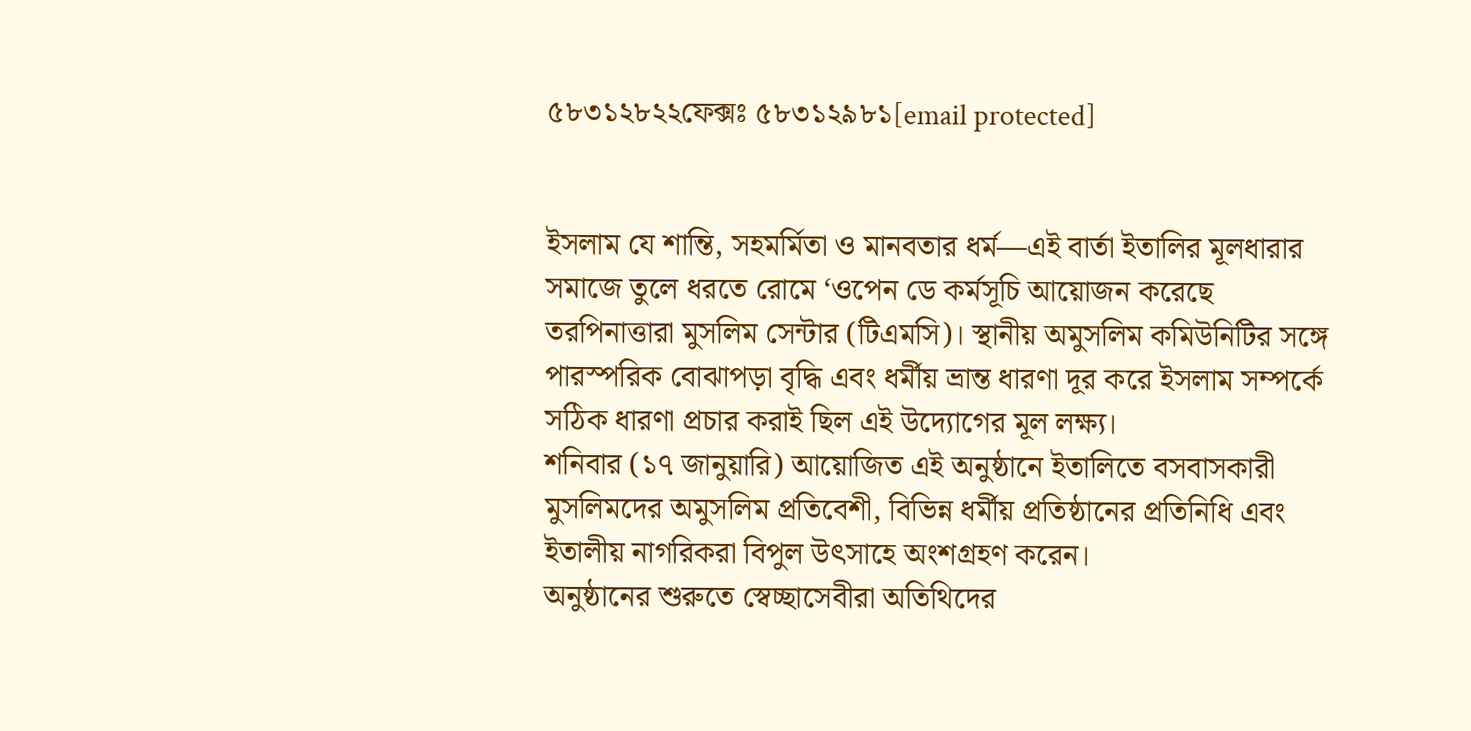৫৮৩১২৮২২ফেক্সঃ ৫৮৩১২৯৮১[email protected]


ইসলাম যে শান্তি, সহমর্মিতা ও মানবতার ধর্ম—এই বার্তা ইতালির মূলধারার সমাজে তুলে ধরতে রোমে ‘ওপেন ডে কর্মসূচি আয়োজন করেছে তরপিনাত্তারা মুসলিম সেন্টার (টিএমসি)। স্থানীয় অমুসলিম কমিউনিটির সঙ্গে পারস্পরিক বোঝাপড়া বৃদ্ধি এবং ধর্মীয় ভ্রান্ত ধারণা দূর করে ইসলাম সম্পর্কে সঠিক ধারণা প্রচার করাই ছিল এই উদ্যোগের মূল লক্ষ্য।
শনিবার (১৭ জানুয়ারি) আয়োজিত এই অনুষ্ঠানে ইতালিতে বসবাসকারী মুসলিমদের অমুসলিম প্রতিবেশী, বিভিন্ন ধর্মীয় প্রতিষ্ঠানের প্রতিনিধি এবং ইতালীয় নাগরিকরা বিপুল উৎসাহে অংশগ্রহণ করেন।
অনুষ্ঠানের শুরুতে স্বেচ্ছাসেবীরা অতিথিদের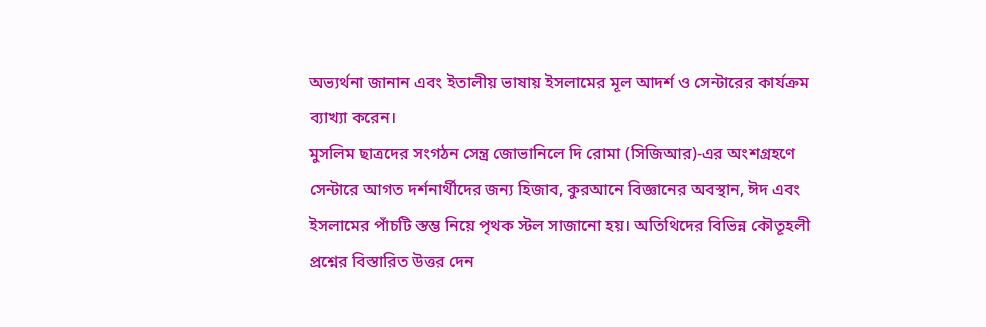অভ্যর্থনা জানান এবং ইতালীয় ভাষায় ইসলামের মূল আদর্শ ও সেন্টারের কার্যক্রম ব্যাখ্যা করেন।
মুসলিম ছাত্রদের সংগঠন সেন্ত্র জোভানিলে দি রোমা (সিজিআর)-এর অংশগ্রহণে সেন্টারে আগত দর্শনার্থীদের জন্য হিজাব, কুরআনে বিজ্ঞানের অবস্থান, ঈদ এবং ইসলামের পাঁচটি স্তম্ভ নিয়ে পৃথক স্টল সাজানো হয়। অতিথিদের বিভিন্ন কৌতূহলী প্রশ্নের বিস্তারিত উত্তর দেন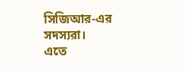সিজিআর-এর সদস্যরা।
এতে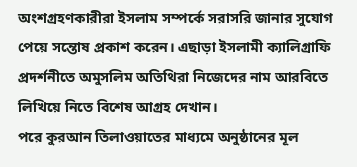অংশগ্রহণকারীরা ইসলাম সম্পর্কে সরাসরি জানার সুযোগ পেয়ে সন্তোষ প্রকাশ করেন। এছাড়া ইসলামী ক্যালিগ্রাফি প্রদর্শনীতে অমুসলিম অতিথিরা নিজেদের নাম আরবিতে লিখিয়ে নিতে বিশেষ আগ্রহ দেখান।
পরে কুরআন তিলাওয়াতের মাধ্যমে অনুষ্ঠানের মূল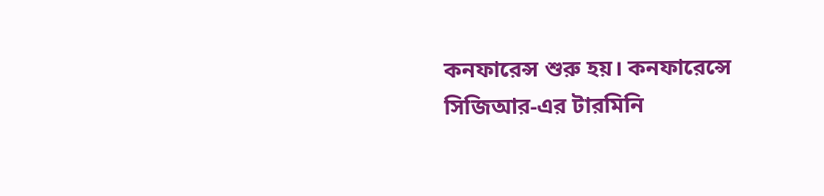কনফারেন্স শুরু হয়। কনফারেন্সে সিজিআর-এর টারমিনি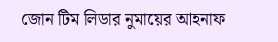জোন টিম লিডার নুমায়ের আহনাফ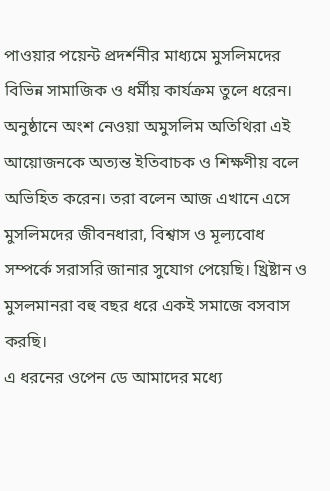পাওয়ার পয়েন্ট প্রদর্শনীর মাধ্যমে মুসলিমদের বিভিন্ন সামাজিক ও ধর্মীয় কার্যক্রম তুলে ধরেন।
অনুষ্ঠানে অংশ নেওয়া অমুসলিম অতিথিরা এই আয়োজনকে অত্যন্ত ইতিবাচক ও শিক্ষণীয় বলে অভিহিত করেন। তরা বলেন আজ এখানে এসে মুসলিমদের জীবনধারা, বিশ্বাস ও মূল্যবোধ সম্পর্কে সরাসরি জানার সুযোগ পেয়েছি। খ্রিষ্টান ও মুসলমানরা বহু বছর ধরে একই সমাজে বসবাস করছি।
এ ধরনের ওপেন ডে আমাদের মধ্যে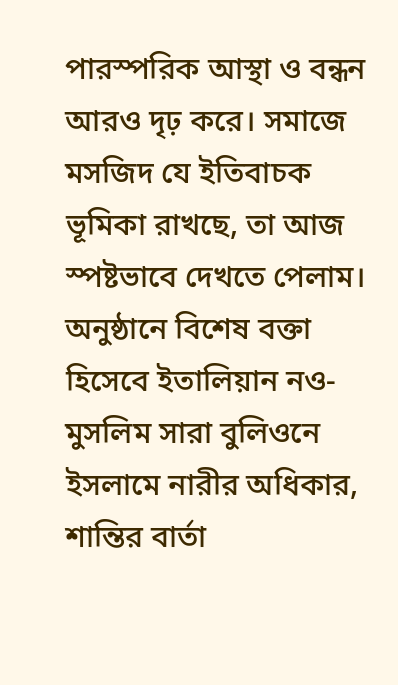পারস্পরিক আস্থা ও বন্ধন আরও দৃঢ় করে। সমাজে মসজিদ যে ইতিবাচক ভূমিকা রাখছে, তা আজ স্পষ্টভাবে দেখতে পেলাম।
অনুষ্ঠানে বিশেষ বক্তা হিসেবে ইতালিয়ান নও-মুসলিম সারা বুলিওনে ইসলামে নারীর অধিকার, শান্তির বার্তা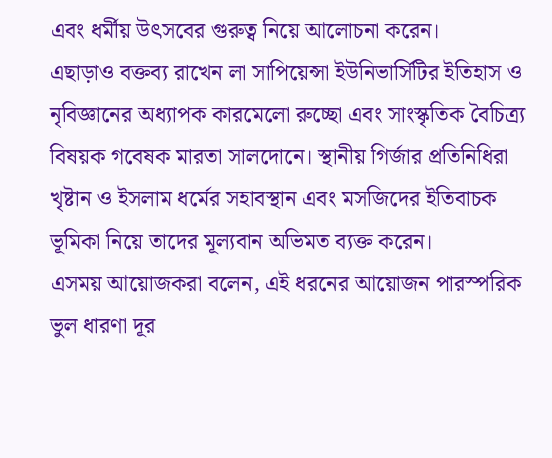এবং ধর্মীয় উৎসবের গুরুত্ব নিয়ে আলোচনা করেন।
এছাড়াও বক্তব্য রাখেন লা সাপিয়েন্সা ইউনিভার্সিটির ইতিহাস ও নৃবিজ্ঞানের অধ্যাপক কারমেলো রুচ্ছো এবং সাংস্কৃতিক বৈচিত্র্য বিষয়ক গবেষক মারতা সালদোনে। স্থানীয় গির্জার প্রতিনিধিরা খৃষ্টান ও ইসলাম ধর্মের সহাবস্থান এবং মসজিদের ইতিবাচক ভূমিকা নিয়ে তাদের মূল্যবান অভিমত ব্যক্ত করেন।
এসময় আয়োজকরা বলেন, এই ধরনের আয়োজন পারস্পরিক ভুল ধারণা দূর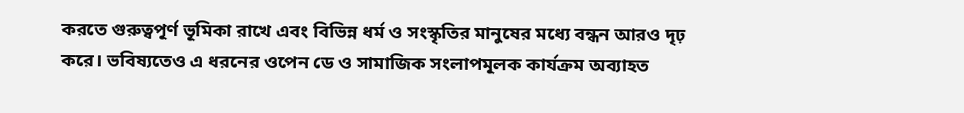করতে গুরুত্বপূর্ণ ভূমিকা রাখে এবং বিভিন্ন ধর্ম ও সংস্কৃতির মানুষের মধ্যে বন্ধন আরও দৃঢ় করে। ভবিষ্যতেও এ ধরনের ওপেন ডে ও সামাজিক সংলাপমূলক কার্যক্রম অব্যাহত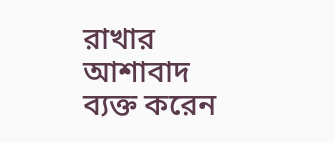রাখার আশাবাদ ব্যক্ত করেন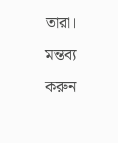তারা।
মন্তব্য করুন